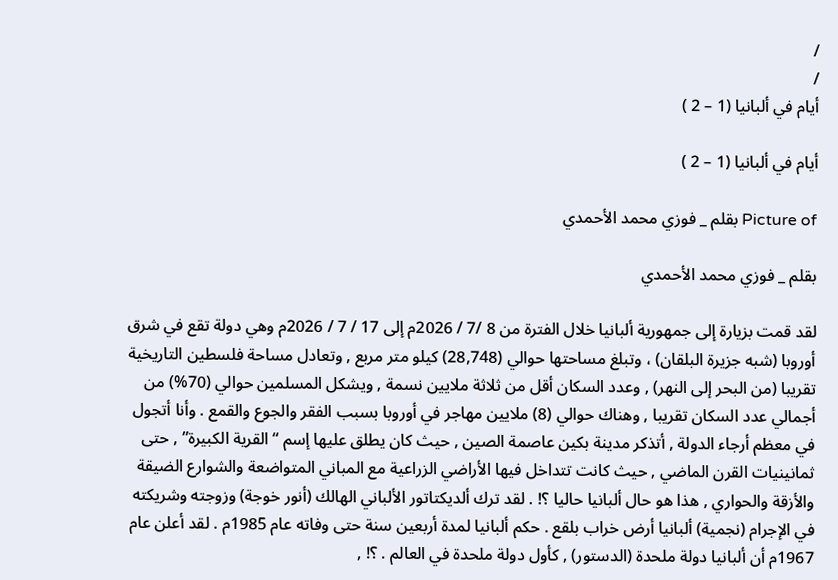/
/
أيام في ألبانيا (1 – 2 )

أيام في ألبانيا (1 – 2 )

Picture of بقلم _ فوزي محمد الأحمدي

بقلم _ فوزي محمد الأحمدي

لقد قمت بزيارة إلى جمهورية ألبانيا خلال الفترة من 8 /7 / 2026م إلى 17 / 7 / 2026م وهي دولة تقع في شرق أوروبا (شبه جزيرة البلقان) ، وتبلغ مساحتها حوالي (28,748) كيلو متر مربع , وتعادل مساحة فلسطين التاريخية تقريبا (من البحر إلى النهر) , وعدد السكان أقل من ثلاثة ملايين نسمة , ويشكل المسلمين حوالي (70%) من أجمالي عدد السكان تقريبا , وهناك حوالي (8) ملايين مهاجر في أوروبا بسبب الفقر والجوع والقمع . وأنا أتجول في معظم أرجاء الدولة , أتذكر مدينة بكين عاصمة الصين , حيث كان يطلق عليها إسم “القرية الكبيرة” , حتى ثمانينيات القرن الماضي , حيث كانت تتداخل فيها الأراضي الزراعية مع المباني المتواضعة والشوارع الضيقة والأزقة والحواري , هذا هو حال ألبانيا حاليا ؟! . لقد ترك ألديكتاتور الألباني الهالك (أنور خوجة) وزوجته وشريكته في الإجرام (نجمية) ألبانيا أرض خراب بلقع . حكم ألبانيا لمدة أربعين سنة حتى وفاته عام 1985م . لقد أعلن عام 1967م أن ألبانيا دولة ملحدة (الدستور) , كأول دولة ملحدة في العالم . ؟! ,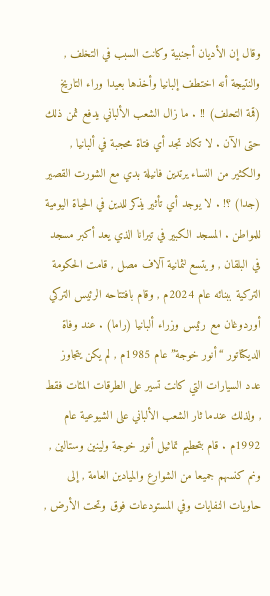وقال إن الأديان أجنبية وكانت السبب في التخلف , والنتيجة أنه اختطف إلبانيا وأخذها بعيدا وراء التاريخ (قمة التحلف) !! . ما زال الشعب الألباني يدفع ثمن ذلك حتى الآن . لا تكاد تجد أي فتاة محجبة في ألبانيا , والكثير من النساء يرتدين فانيلة بدي مع الشورت القصير (جدا) ؟! . لا يوجد أي تأثير يذكر للدين في الحياة اليومية للمواطن . المسجد الكبير في تيرانا الذي يعد أكبر مسجد في البلقان , ويتسع لثمانية آلاف مصل , قامت الحكومة التركية ببنائه عام 2024م , وقام بافتتاحه الرئيس التركي أوردوغان مع رئيس وزراء ألبانيا (راما) . عند وفاة الديكتاتور “أنور خوجة” عام 1985م , لم يكن يتجاوز عدد السيارات التي كانت تسير على الطرقات المئات فقط , ولذلك عندما ثار الشعب الألباني على الشيوعية عام 1992م . قام بتحطيم تماثيل أنور خوجة ولينين وستالين , ونم كنسهم جميعا من الشوارع والميادين العامة , إلى حاويات النفايات وفي المستودعات فوق وتحت الأرض ,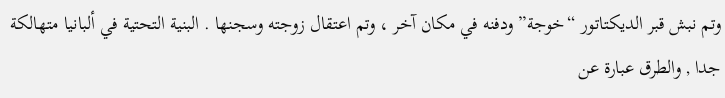وتم نبش قبر الديكتاتور “خوجة” ودفنه في مكان آخر ، وتم اعتقال زوجته وسجنها . البنية التحتية في ألبانيا متهالكة جدا , والطرق عبارة عن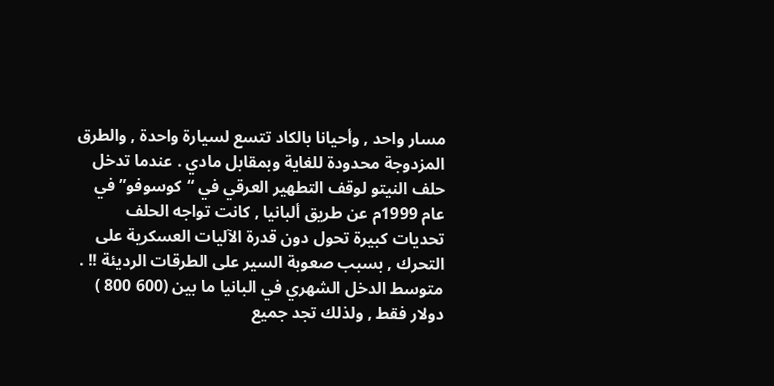مسار واحد , وأحيانا بالكاد تتسع لسيارة واحدة , والطرق المزدوجة محدودة للغاية وبمقابل مادي . عندما تدخل حلف النيتو لوقف التطهير العرقي في “كوسوفو” في عام 1999م عن طريق ألبانيا , كانت تواجه الحلف تحديات كبيرة تحول دون قدرة الآليات العسكرية على التحرك , بسبب صعوبة السير على الطرقات الرديئة !! . متوسط الدخل الشهري في البانيا ما بين (600 800 ) دولار فقط , ولذلك تجد جميع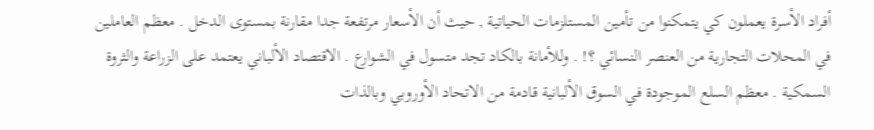أفراد الأسرة يعملون كي يتمكنوا من تأمين المستلزمات الحياتية , حيث أن الأسعار مرتفعة جدا مقارنة بمستوى الدخل . معظم العاملين في المحلات التجارية من العنصر النسائي ؟! . وللأمانة بالكاد تجد متسول في الشوارع . الاقتصاد الألباني يعتمد على الزراعة والثروة السمكية . معظم السلع الموجودة في السوق الألبانية قادمة من الاتحاد الأوروبي وبالذات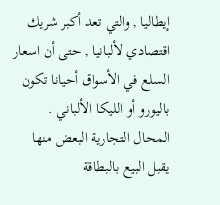إيطاليا , والتي تعد أكبر شريك اقتصادي لألبانيا , حتى أن اسعار السلع في الأسواق أحيانا تكون باليورو أو الليكا الألباني . المحال التجارية البعض منها يقبل البيع بالبطاقة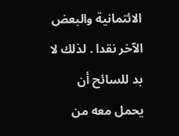الائتمانية والبعض الآخر نقدا . لذلك لا بد للسائح أن يحمل معه من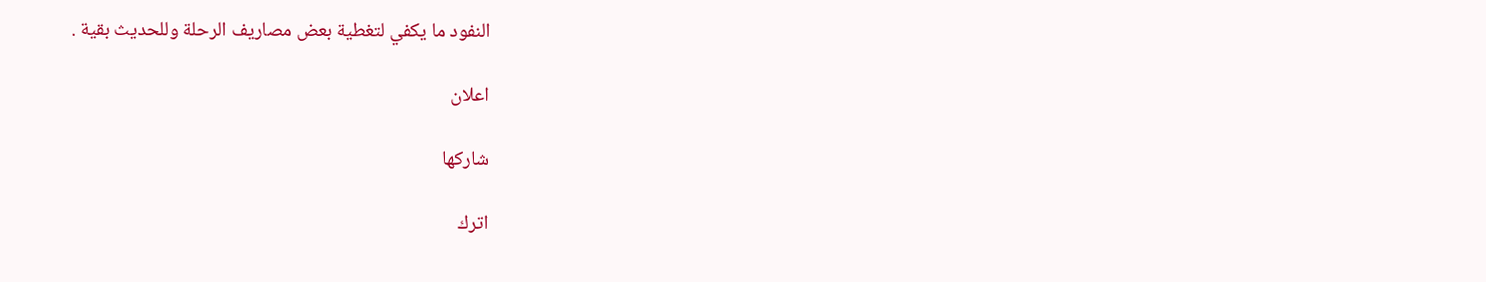النفود ما يكفي لتغطية بعض مصاريف الرحلة وللحديث بقية .

اعلان

شاركها

اترك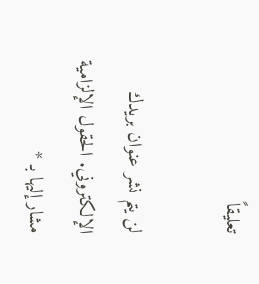تعليقاً

لن يتم نشر عنوان بريدك الإلكتروني. الحقول الإلزامية مشار إليها بـ *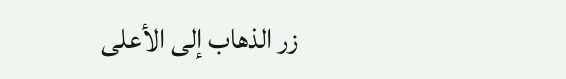زر الذهاب إلى الأعلى